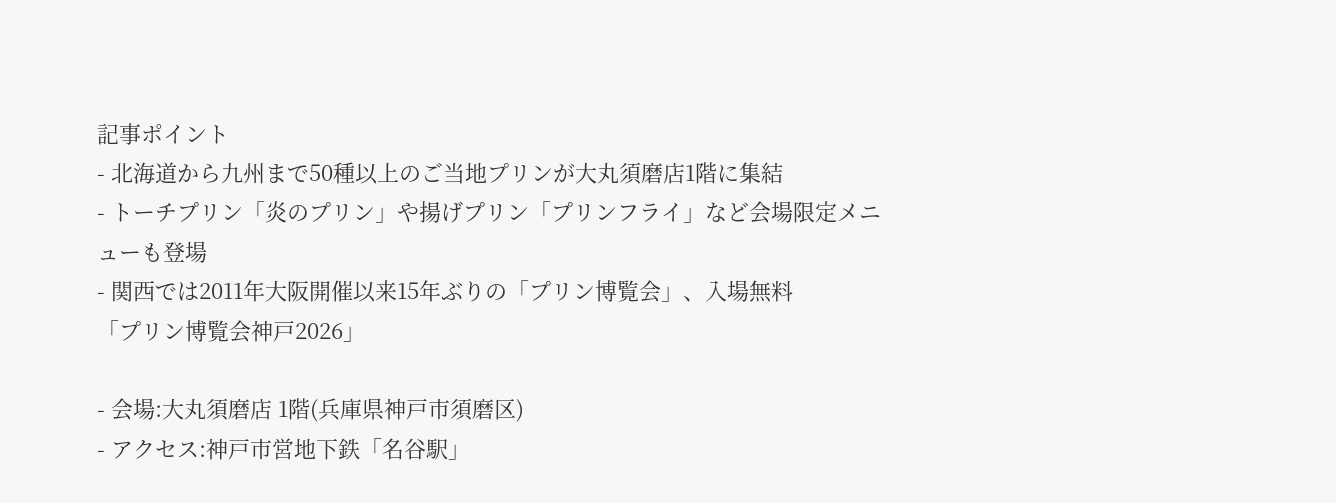記事ポイント
- 北海道から九州まで50種以上のご当地プリンが大丸須磨店1階に集結
- トーチプリン「炎のプリン」や揚げプリン「プリンフライ」など会場限定メニューも登場
- 関西では2011年大阪開催以来15年ぶりの「プリン博覧会」、入場無料
「プリン博覧会神戸2026」

- 会場:大丸須磨店 1階(兵庫県神戸市須磨区)
- アクセス:神戸市営地下鉄「名谷駅」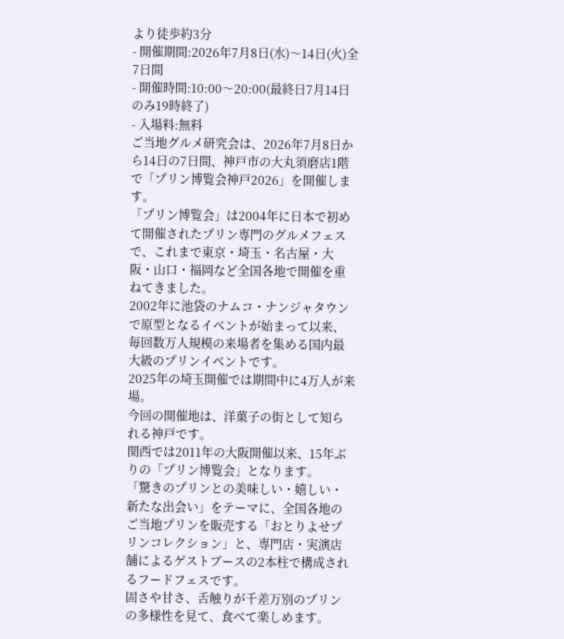より徒歩約3分
- 開催期間:2026年7月8日(水)〜14日(火)全7日間
- 開催時間:10:00〜20:00(最終日7月14日のみ19時終了)
- 入場料:無料
ご当地グルメ研究会は、2026年7月8日から14日の7日間、神戸市の大丸須磨店1階で「プリン博覧会神戸2026」を開催します。
「プリン博覧会」は2004年に日本で初めて開催されたプリン専門のグルメフェスで、これまで東京・埼玉・名古屋・大阪・山口・福岡など全国各地で開催を重ねてきました。
2002年に池袋のナムコ・ナンジャタウンで原型となるイベントが始まって以来、毎回数万人規模の来場者を集める国内最大級のプリンイベントです。
2025年の埼玉開催では期間中に4万人が来場。
今回の開催地は、洋菓子の街として知られる神戸です。
関西では2011年の大阪開催以来、15年ぶりの「プリン博覧会」となります。
「驚きのプリンとの美味しい・嬉しい・新たな出会い」をテーマに、全国各地のご当地プリンを販売する「おとりよせプリンコレクション」と、専門店・実演店舗によるゲストブースの2本柱で構成されるフードフェスです。
固さや甘さ、舌触りが千差万別のプリンの多様性を見て、食べて楽しめます。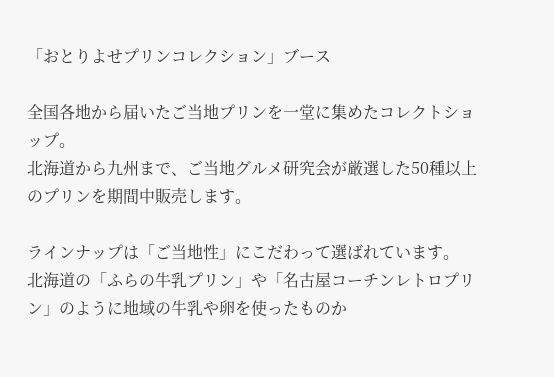「おとりよせプリンコレクション」ブース

全国各地から届いたご当地プリンを一堂に集めたコレクトショップ。
北海道から九州まで、ご当地グルメ研究会が厳選した50種以上のプリンを期間中販売します。

ラインナップは「ご当地性」にこだわって選ばれています。
北海道の「ふらの牛乳プリン」や「名古屋コーチンレトロプリン」のように地域の牛乳や卵を使ったものか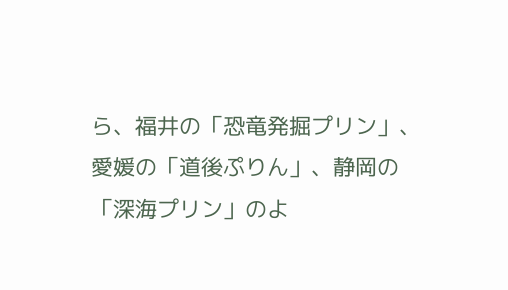ら、福井の「恐竜発掘プリン」、愛媛の「道後ぷりん」、静岡の「深海プリン」のよ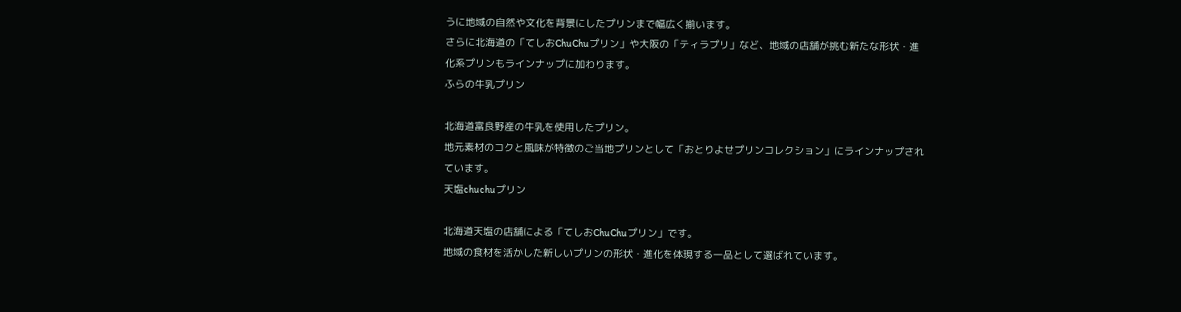うに地域の自然や文化を背景にしたプリンまで幅広く揃います。
さらに北海道の「てしおChuChuプリン」や大阪の「ティラプリ」など、地域の店舗が挑む新たな形状・進化系プリンもラインナップに加わります。
ふらの牛乳プリン

北海道富良野産の牛乳を使用したプリン。
地元素材のコクと風味が特徴のご当地プリンとして「おとりよせプリンコレクション」にラインナップされています。
天塩chuchuプリン

北海道天塩の店舗による「てしおChuChuプリン」です。
地域の食材を活かした新しいプリンの形状・進化を体現する一品として選ばれています。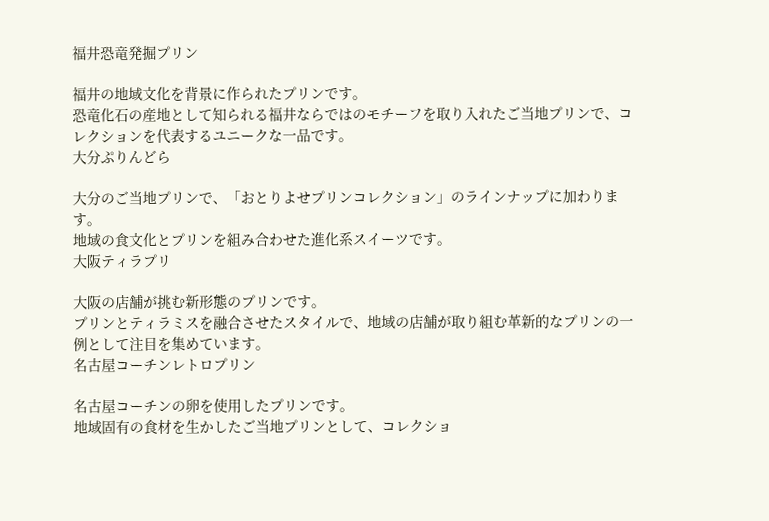福井恐竜発掘プリン

福井の地域文化を背景に作られたプリンです。
恐竜化石の産地として知られる福井ならではのモチーフを取り入れたご当地プリンで、コレクションを代表するユニークな一品です。
大分ぷりんどら

大分のご当地プリンで、「おとりよせプリンコレクション」のラインナップに加わります。
地域の食文化とプリンを組み合わせた進化系スイーツです。
大阪ティラプリ

大阪の店舗が挑む新形態のプリンです。
プリンとティラミスを融合させたスタイルで、地域の店舗が取り組む革新的なプリンの一例として注目を集めています。
名古屋コーチンレトロプリン

名古屋コーチンの卵を使用したプリンです。
地域固有の食材を生かしたご当地プリンとして、コレクショ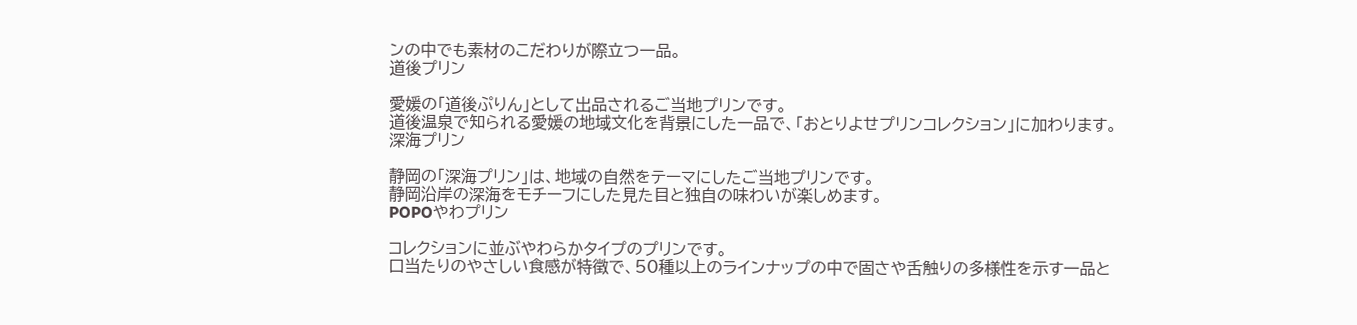ンの中でも素材のこだわりが際立つ一品。
道後プリン

愛媛の「道後ぷりん」として出品されるご当地プリンです。
道後温泉で知られる愛媛の地域文化を背景にした一品で、「おとりよせプリンコレクション」に加わります。
深海プリン

静岡の「深海プリン」は、地域の自然をテーマにしたご当地プリンです。
静岡沿岸の深海をモチーフにした見た目と独自の味わいが楽しめます。
POPOやわプリン

コレクションに並ぶやわらかタイプのプリンです。
口当たりのやさしい食感が特徴で、50種以上のラインナップの中で固さや舌触りの多様性を示す一品と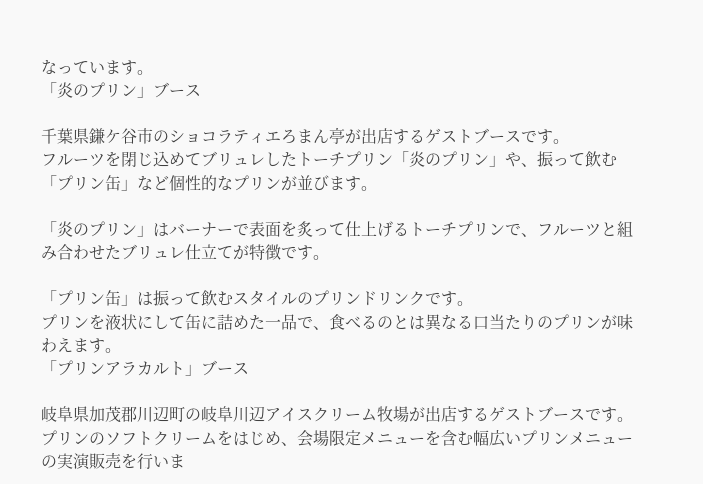なっています。
「炎のプリン」ブース

千葉県鎌ケ谷市のショコラティエろまん亭が出店するゲストブースです。
フルーツを閉じ込めてブリュレしたトーチプリン「炎のプリン」や、振って飲む「プリン缶」など個性的なプリンが並びます。

「炎のプリン」はバーナーで表面を炙って仕上げるトーチプリンで、フルーツと組み合わせたブリュレ仕立てが特徴です。

「プリン缶」は振って飲むスタイルのプリンドリンクです。
プリンを液状にして缶に詰めた一品で、食べるのとは異なる口当たりのプリンが味わえます。
「プリンアラカルト」ブース

岐阜県加茂郡川辺町の岐阜川辺アイスクリーム牧場が出店するゲストブースです。
プリンのソフトクリームをはじめ、会場限定メニューを含む幅広いプリンメニューの実演販売を行いま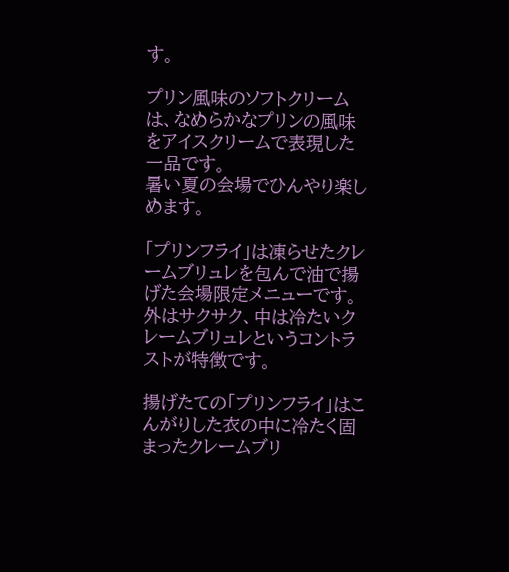す。

プリン風味のソフトクリームは、なめらかなプリンの風味をアイスクリームで表現した一品です。
暑い夏の会場でひんやり楽しめます。

「プリンフライ」は凍らせたクレームブリュレを包んで油で揚げた会場限定メニューです。
外はサクサク、中は冷たいクレームブリュレというコントラストが特徴です。

揚げたての「プリンフライ」はこんがりした衣の中に冷たく固まったクレームブリ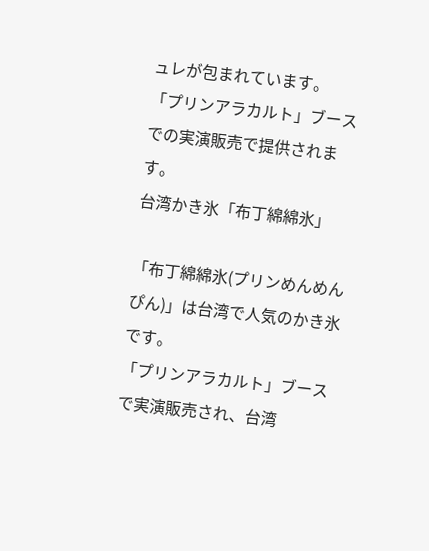ュレが包まれています。
「プリンアラカルト」ブースでの実演販売で提供されます。
台湾かき氷「布丁綿綿氷」

「布丁綿綿氷(プリンめんめんぴん)」は台湾で人気のかき氷です。
「プリンアラカルト」ブースで実演販売され、台湾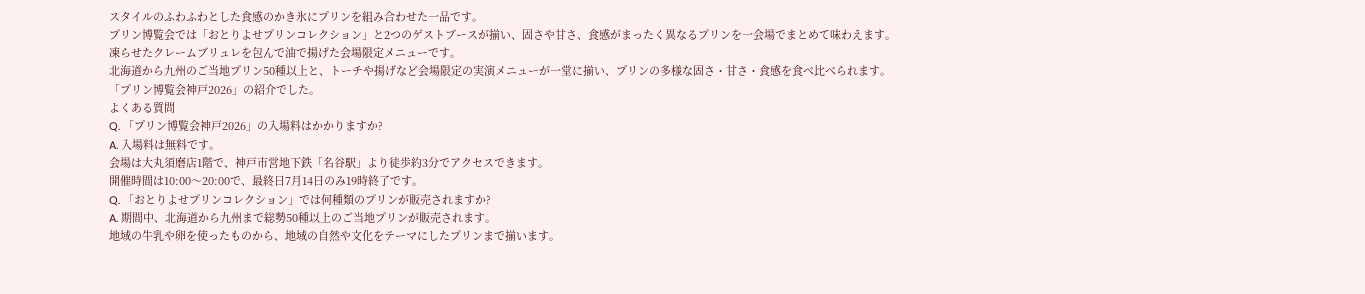スタイルのふわふわとした食感のかき氷にプリンを組み合わせた一品です。
プリン博覧会では「おとりよせプリンコレクション」と2つのゲストブースが揃い、固さや甘さ、食感がまったく異なるプリンを一会場でまとめて味わえます。
凍らせたクレームブリュレを包んで油で揚げた会場限定メニューです。
北海道から九州のご当地プリン50種以上と、トーチや揚げなど会場限定の実演メニューが一堂に揃い、プリンの多様な固さ・甘さ・食感を食べ比べられます。
「プリン博覧会神戸2026」の紹介でした。
よくある質問
Q. 「プリン博覧会神戸2026」の入場料はかかりますか?
A. 入場料は無料です。
会場は大丸須磨店1階で、神戸市営地下鉄「名谷駅」より徒歩約3分でアクセスできます。
開催時間は10:00〜20:00で、最終日7月14日のみ19時終了です。
Q. 「おとりよせプリンコレクション」では何種類のプリンが販売されますか?
A. 期間中、北海道から九州まで総勢50種以上のご当地プリンが販売されます。
地域の牛乳や卵を使ったものから、地域の自然や文化をテーマにしたプリンまで揃います。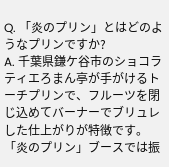Q. 「炎のプリン」とはどのようなプリンですか?
A. 千葉県鎌ケ谷市のショコラティエろまん亭が手がけるトーチプリンで、フルーツを閉じ込めてバーナーでブリュレした仕上がりが特徴です。
「炎のプリン」ブースでは振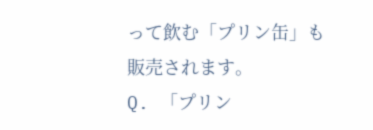って飲む「プリン缶」も販売されます。
Q. 「プリン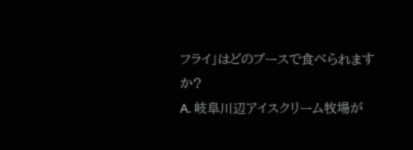フライ」はどのブースで食べられますか?
A. 岐阜川辺アイスクリーム牧場が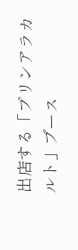出店する「プリンアラカルト」ブース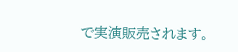で実演販売されます。